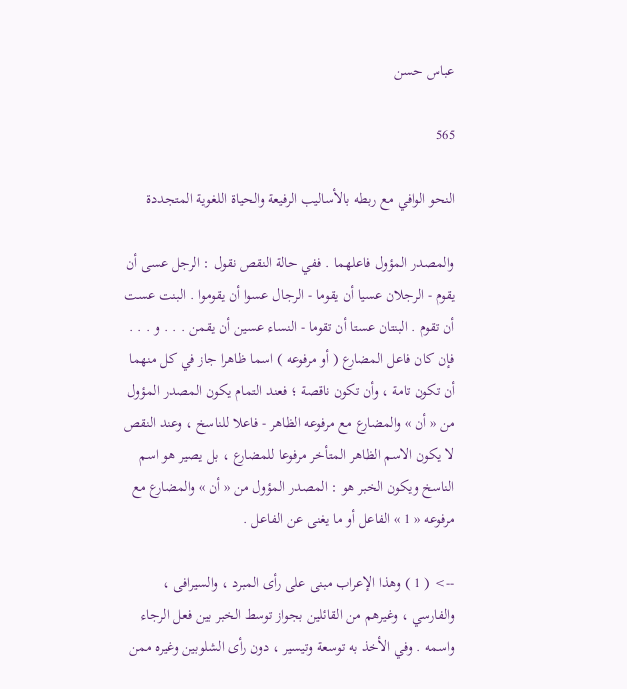عباس حسن

565

النحو الوافي مع ربطه بالأساليب الرفيعة والحياة اللغوية المتجددة

والمصدر المؤول فاعلهما . ففي حالة النقص نقول : الرجل عسى أن يقوم - الرجلان عسيا أن يقوما - الرجال عسوا أن يقوموا . البنت عست أن تقوم . البنتان عستا أن تقوما - النساء عسين أن يقمن . . . و . . . فإن كان فاعل المضارع ( أو مرفوعه ) اسما ظاهرا جاز في كل منهما أن تكون تامة ، وأن تكون ناقصة ؛ فعند التمام يكون المصدر المؤول من « أن » والمضارع مع مرفوعه الظاهر - فاعلا للناسخ ، وعند النقص لا يكون الاسم الظاهر المتأخر مرفوعا للمضارع ، بل يصير هو اسم الناسخ ويكون الخبر هو : المصدر المؤول من « أن » والمضارع مع مرفوعه « 1 » الفاعل أو ما يغنى عن الفاعل .

--> ( 1 ) وهذا الإعراب مبنى على رأى المبرد ، والسيرافى ، والفارسي ، وغيرهم من القائلين بجواز توسط الخبر بين فعل الرجاء واسمه . وفي الأخذ به توسعة وتيسير ، دون رأى الشلوبين وغيره ممن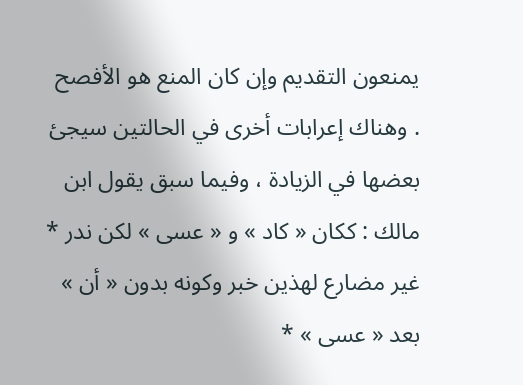يمنعون التقديم وإن كان المنع هو الأفصح . وهناك إعرابات أخرى في الحالتين سيجئ بعضها في الزيادة ، وفيما سبق يقول ابن مالك : ككان « كاد » و « عسى » لكن ندر * غير مضارع لهذين خبر وكونه بدون « أن » بعد « عسى » *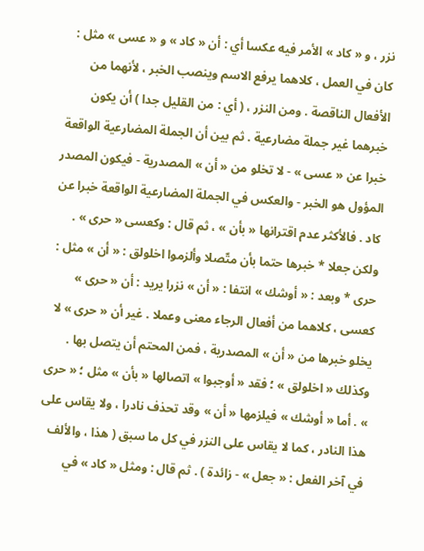نزر ، و « كاد » الأمر فيه عكسا أي : أن « كاد » و « عسى » مثل : كان في العمل ، كلاهما يرفع الاسم وينصب الخبر ، لأنهما من الأفعال الناقصة . ومن النزر ، ( أي : من القليل جدا ) أن يكون خبرهما غير جملة مضارعية . ثم بين أن الجملة المضارعية الواقعة خبرا عن « عسى » - لا تخلو من « أن » المصدرية - فيكون المصدر المؤول هو الخبر - والعكس في الجملة المضارعية الواقعة خبرا عن كاد . فالأكثر عدم اقترانها « بأن » ، ثم قال : وكعسى « حرى » . ولكن جعلا * خبرها حتما بأن متّصلا وألزموا اخلولق : « أن » مثل : حرى * وبعد : « أوشك » انتفا : « أن » نزرا يريد : أن « حرى » كعسى ، كلاهما من أفعال الرجاء معنى وعملا . غير أن « حرى » لا يخلو خبرها من « أن » المصدرية ، فمن المحتم أن يتصل بها . وكذلك « اخلولق » ؛ فقد « أوجبوا » اتصالها « بأن » مثل ؛ « حرى » . أما « أوشك » فيلزمها « أن » وقد تحذف نادرا ، ولا يقاس على هذا النادر ، كما لا يقاس على النزر في كل ما سبق ( هذا ، والألف في آخر الفعل : « جعل » - زائدة ) . ثم قال : ومثل « كاد » في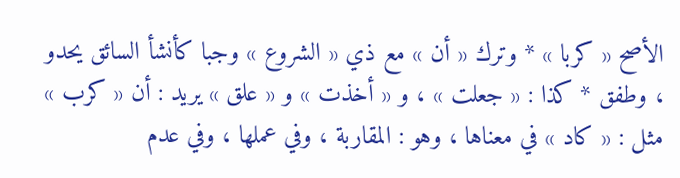الأصح « كربا » * وترك « أن » مع ذي « الشروع » وجبا كأنشأ السائق يحدو ، وطفق * كذا : « جعلت » ، و « أخذت » و « علق » يريد : أن « كرب » مثل : « كاد » في معناها ، وهو : المقاربة ، وفي عملها ، وفي عدم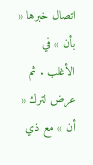اتصال خبرها « بأن » في الأغلب . ثم عرض لترك « أن » مع ذي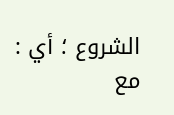الشروع ؛ أي : مع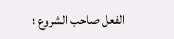الفعل صاحب الشروع ؛